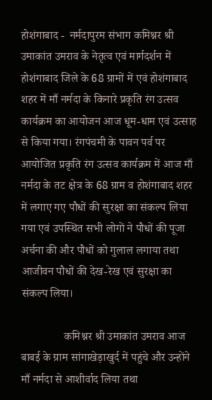होशंगाबाद -  नर्मदापुरम संभाग कमिश्नर श्री उमाकांत उमराव के नेतृत्व एवं मार्गदर्शन में होशंगाबाद जिले के 68 ग्रामों में एवं होशंगाबाद शहर में माँ नर्मदा के किनारे प्रकृति रंग उत्सव कार्यक्रम का आयोजन आज धूम-धाम एवं उत्साह से किया गया। रंगपंचमी के पावन पर्व पर आयोजित प्रकृति रंग उत्सव कार्यक्रम में आज माँ नर्मदा के तट क्षेत्र के 68 ग्राम व होशंगाबाद शहर में लगाए गए पौधों की सुरक्षा का संकल्प लिया गया एवं उपस्थित सभी लोगों ने पौधों की पूजा अर्चना की और पौधों को गुलाल लगाया तथा आजीवन पौधों की देख-रेख एवं सुरक्षा का संकल्प लिया।

               कमिश्नर श्री उमाकांत उमराव आज बाबई के ग्राम सांगाखेड़ाखुर्द में पहुंचे और उन्होंने माँ नर्मदा से आशीर्वाद लिया तथा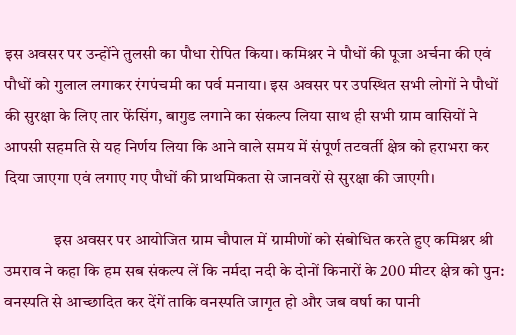इस अवसर पर उन्होंने तुलसी का पौधा रोपित किया। कमिश्नर ने पौधों की पूजा अर्चना की एवं पौधों को गुलाल लगाकर रंगपंचमी का पर्व मनाया। इस अवसर पर उपस्थित सभी लोगों ने पौधों की सुरक्षा के लिए तार फेंसिंग, बागुड लगाने का संकल्प लिया साथ ही सभी ग्राम वासियों ने आपसी सहमति से यह निर्णय लिया कि आने वाले समय में संपूर्ण तटवर्ती क्षेत्र को हराभरा कर दिया जाएगा एवं लगाए गए पौधों की प्राथमिकता से जानवरों से सुरक्षा की जाएगी।

               इस अवसर पर आयोजित ग्राम चौपाल में ग्रामीणों को संबोधित करते हुए कमिश्नर श्री उमराव ने कहा कि हम सब संकल्प लें कि नर्मदा नदी के दोनों किनारों के 200 मीटर क्षेत्र को पुन: वनस्पति से आच्छादित कर देंगें ताकि वनस्पति जागृत हो और जब वर्षा का पानी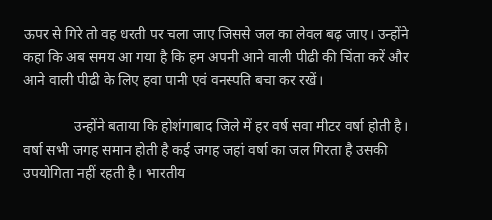ऊपर से गिरे तो वह धरती पर चला जाए जिससे जल का लेवल बढ़ जाए। उन्होंने कहा कि अब समय आ गया है कि हम अपनी आने वाली पीढी की चिंता करें और आने वाली पीढी के लिए हवा पानी एवं वनस्पति बचा कर रखें।

              उन्होंने बताया कि होशंगाबाद जिले में हर वर्ष सवा मीटर वर्षा होती है। वर्षा सभी जगह समान होती है कई जगह जहां वर्षा का जल गिरता है उसकी उपयोगिता नहीं रहती है। भारतीय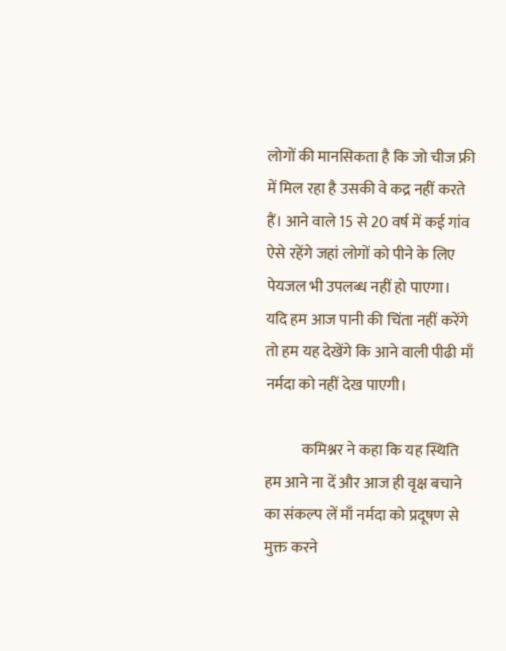लोगों की मानसिकता है कि जो चीज फ्री में मिल रहा है उसकी वे कद्र नहीं करते हैं। आने वाले 15 से 20 वर्ष में कई गांव ऐसे रहेंगे जहां लोगों को पीने के लिए पेयजल भी उपलब्ध नहीं हो पाएगा। यदि हम आज पानी की चिंता नहीं करेंगे तो हम यह देखेंगे कि आने वाली पीढी माँ नर्मदा को नहीं देख पाएगी।

            कमिश्नर ने कहा कि यह स्थिति हम आने ना दें और आज ही वृक्ष बचाने का संकल्प लें माँ नर्मदा को प्रदूषण से मुक्त करने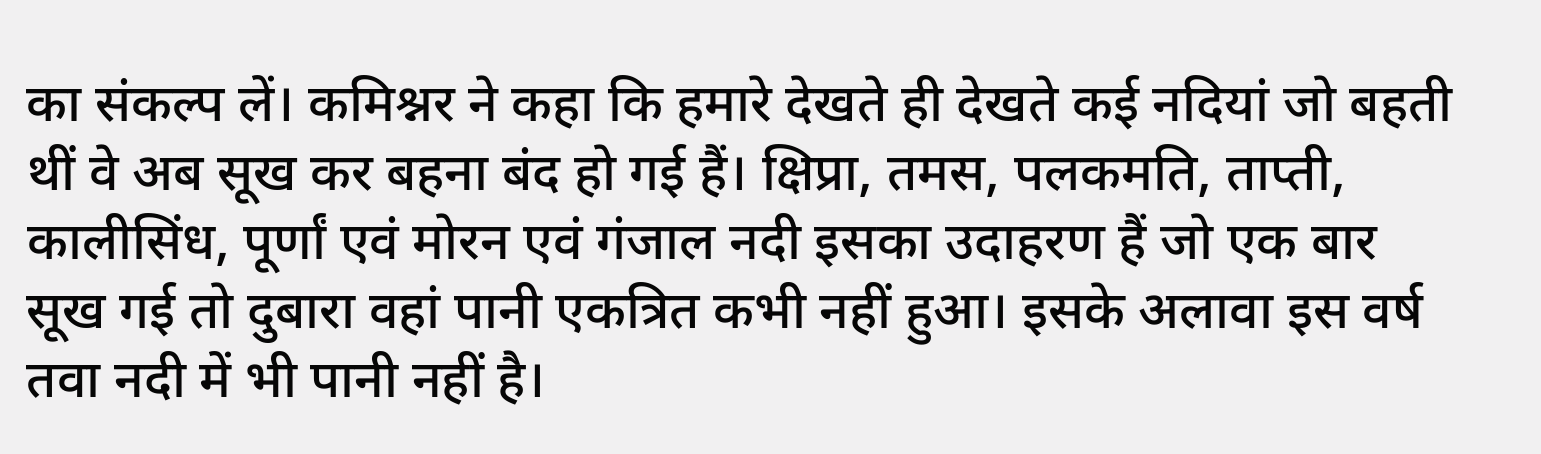का संकल्प लें। कमिश्नर ने कहा कि हमारे देखते ही देखते कई नदियां जो बहती थीं वे अब सूख कर बहना बंद हो गई हैं। क्षिप्रा, तमस, पलकमति, ताप्ती, कालीसिंध, पूर्णां एवं मोरन एवं गंजाल नदी इसका उदाहरण हैं जो एक बार सूख गई तो दुबारा वहां पानी एकत्रित कभी नहीं हुआ। इसके अलावा इस वर्ष तवा नदी में भी पानी नहीं है।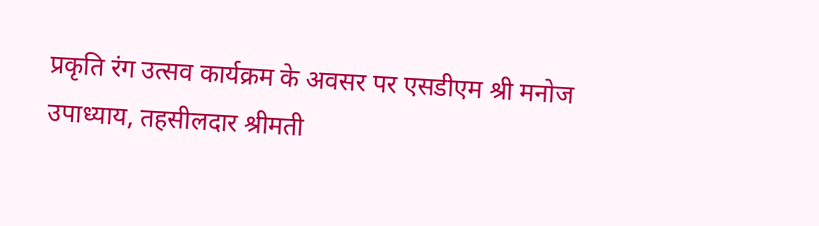प्रकृति रंग उत्सव कार्यक्रम के अवसर पर एसडीएम श्री मनोज उपाध्याय, तहसीलदार श्रीमती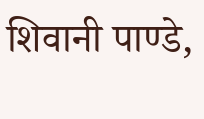शिवानी पाण्डे,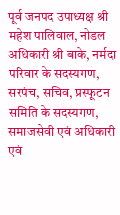पूर्व जनपद उपाध्यक्ष श्री महेश पालिवाल, नोडल अधिकारी श्री बाके, नर्मदा परिवार के सदस्यगण, सरपंच, सचिव, प्रस्फूटन समिति के सदस्यगण, समाजसेवी एवं अधिकारी एवं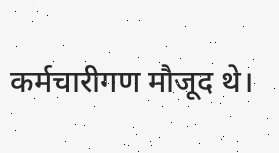कर्मचारीगण मौजूद थे।